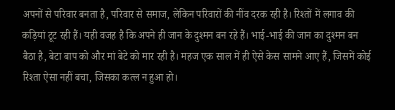अपनों से परिवार बनता है, परिवार से समाज, लेकिन परिवारों की नींव दरक रही है। रिश्तों में लगाव की कड़ियां टूट रही हैं। यही वजह है कि अपने ही जान के दुश्मन बन रहे हैं। भाई-भाई की जान का दुश्मन बन बैठा है, बेटा बाप को और मां बेटे को मार रही है। महज एक साल में ही ऐसे केस सामने आए हैं, जिसमें कोई रिश्ता ऐसा नहीं बचा, जिसका कत्ल न हुआ हो।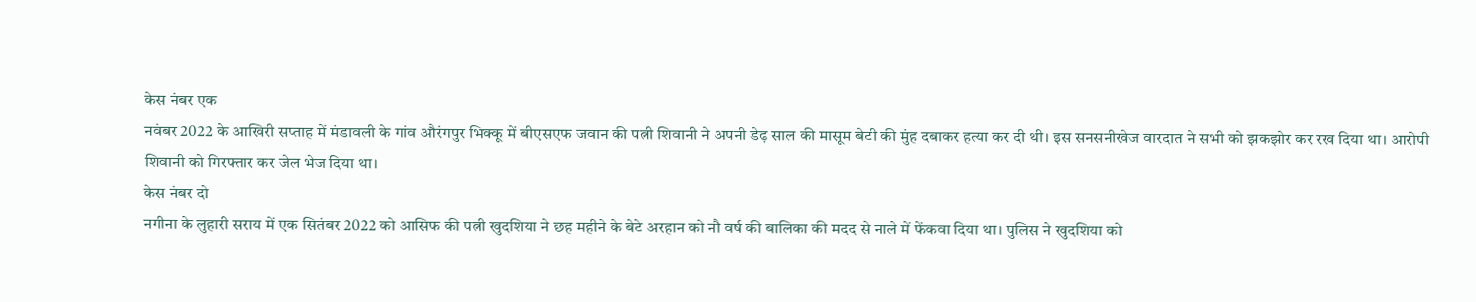केस नंबर एक
नवंबर 2022 के आखिरी सप्ताह में मंडावली के गांव औरंगपुर भिक्कू में बीएसएफ जवान की पत्नी शिवानी ने अपनी डेढ़ साल की मासूम बेटी की मुंह दबाकर हत्या कर दी थी। इस सनसनीखेज वारदात ने सभी को झकझोर कर रख दिया था। आरोपी शिवानी को गिरफ्तार कर जेल भेज दिया था।
केस नंबर दो
नगीना के लुहारी सराय में एक सितंबर 2022 को आसिफ की पत्नी खुदशिया ने छह महीने के बेटे अरहान को नौ वर्ष की बालिका की मदद से नाले में फेंकवा दिया था। पुलिस ने खुदशिया को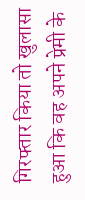गिरफ्तार किया तो खुलासा हुआ कि वह अपने प्रेमी के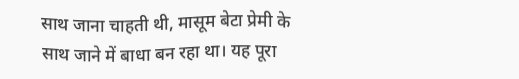साथ जाना चाहती थी, मासूम बेटा प्रेमी के साथ जाने में बाधा बन रहा था। यह पूरा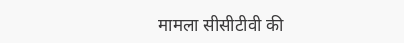मामला सीसीटीवी की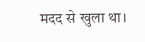मदद से खुला था।